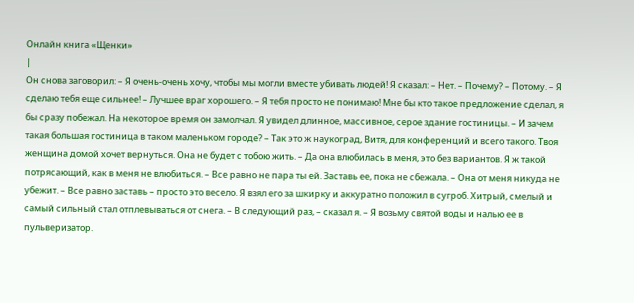Онлайн книга «Щенки»
|
Он снова заговорил: – Я очень-очень хочу, чтобы мы могли вместе убивать людей! Я сказал: – Нет. – Почему? – Потому. – Я сделаю тебя еще сильнее! – Лучшее враг хорошего. – Я тебя просто не понимаю! Мне бы кто такое предложение сделал, я бы сразу побежал. На некоторое время он замолчал. Я увидел длинное, массивное, серое здание гостиницы. – И зачем такая большая гостиница в таком маленьком городе? – Так это ж наукоград, Витя, для конференций и всего такого. Твоя женщина домой хочет вернуться. Она не будет с тобою жить. – Да она влюбилась в меня, это без вариантов. Я ж такой потрясающий, как в меня не влюбиться. – Все равно не пара ты ей. Заставь ее, пока не сбежала. – Она от меня никуда не убежит. – Все равно заставь – просто это весело. Я взял его за шкирку и аккуратно положил в сугроб. Хитрый, смелый и самый сильный стал отплевываться от снега. – В следующий раз, – сказал я. – Я возьму святой воды и налью ее в пульверизатор.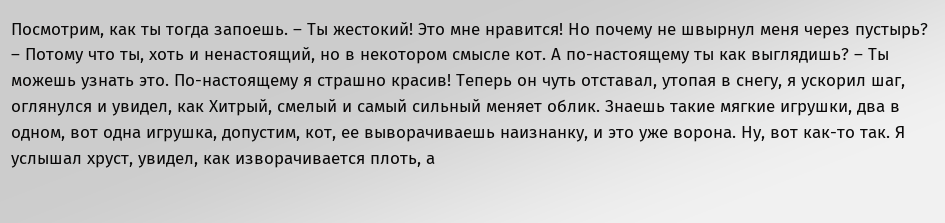Посмотрим, как ты тогда запоешь. – Ты жестокий! Это мне нравится! Но почему не швырнул меня через пустырь? – Потому что ты, хоть и ненастоящий, но в некотором смысле кот. А по-настоящему ты как выглядишь? – Ты можешь узнать это. По-настоящему я страшно красив! Теперь он чуть отставал, утопая в снегу, я ускорил шаг, оглянулся и увидел, как Хитрый, смелый и самый сильный меняет облик. Знаешь такие мягкие игрушки, два в одном, вот одна игрушка, допустим, кот, ее выворачиваешь наизнанку, и это уже ворона. Ну, вот как-то так. Я услышал хруст, увидел, как изворачивается плоть, а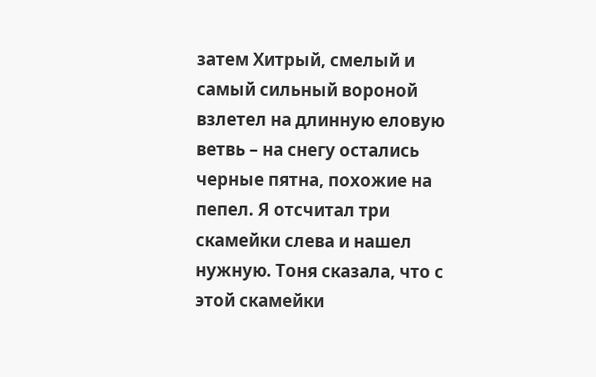затем Хитрый, смелый и самый сильный вороной взлетел на длинную еловую ветвь – на снегу остались черные пятна, похожие на пепел. Я отсчитал три скамейки слева и нашел нужную. Тоня сказала, что с этой скамейки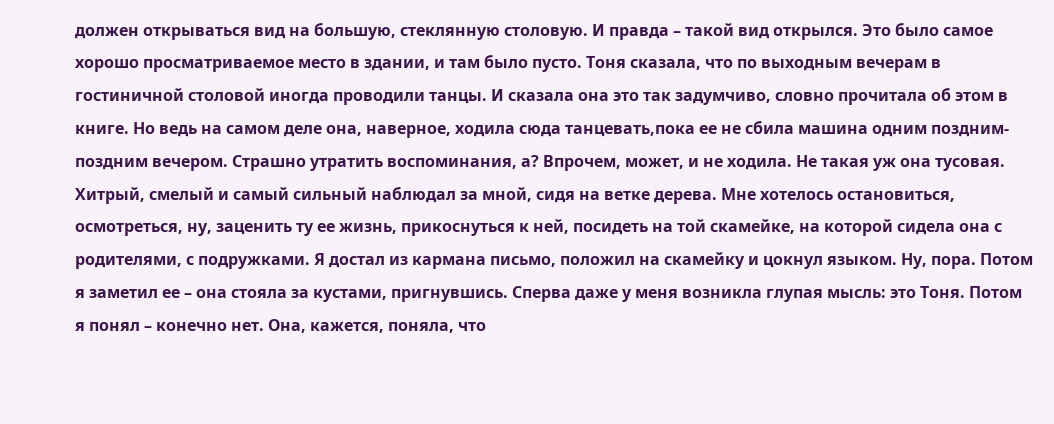должен открываться вид на большую, стеклянную столовую. И правда – такой вид открылся. Это было самое хорошо просматриваемое место в здании, и там было пусто. Тоня сказала, что по выходным вечерам в гостиничной столовой иногда проводили танцы. И сказала она это так задумчиво, словно прочитала об этом в книге. Но ведь на самом деле она, наверное, ходила сюда танцевать,пока ее не сбила машина одним поздним-поздним вечером. Страшно утратить воспоминания, а? Впрочем, может, и не ходила. Не такая уж она тусовая. Хитрый, смелый и самый сильный наблюдал за мной, сидя на ветке дерева. Мне хотелось остановиться, осмотреться, ну, заценить ту ее жизнь, прикоснуться к ней, посидеть на той скамейке, на которой сидела она с родителями, с подружками. Я достал из кармана письмо, положил на скамейку и цокнул языком. Ну, пора. Потом я заметил ее – она стояла за кустами, пригнувшись. Сперва даже у меня возникла глупая мысль: это Тоня. Потом я понял – конечно нет. Она, кажется, поняла, что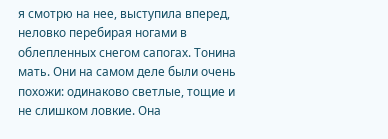я смотрю на нее, выступила вперед, неловко перебирая ногами в облепленных снегом сапогах. Тонина мать. Они на самом деле были очень похожи: одинаково светлые, тощие и не слишком ловкие. Она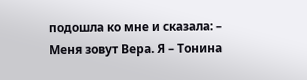подошла ко мне и сказала: – Меня зовут Вера. Я – Тонина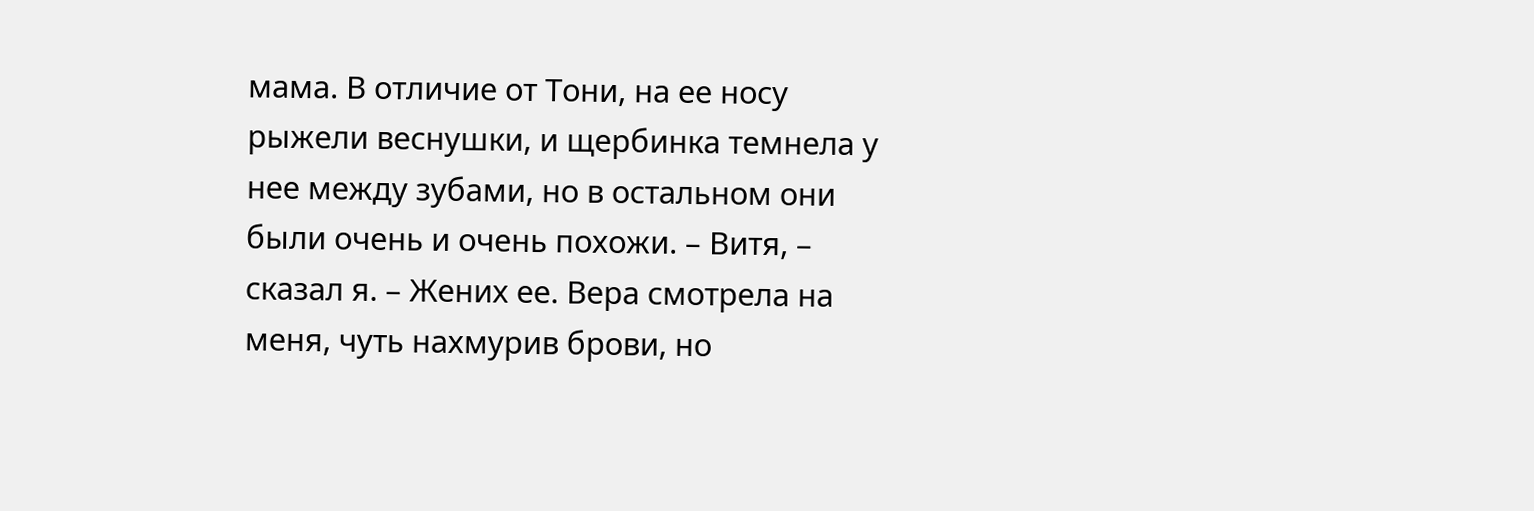мама. В отличие от Тони, на ее носу рыжели веснушки, и щербинка темнела у нее между зубами, но в остальном они были очень и очень похожи. – Витя, – сказал я. – Жених ее. Вера смотрела на меня, чуть нахмурив брови, но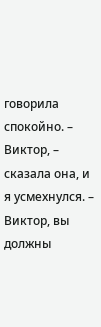говорила спокойно. – Виктор, – сказала она, и я усмехнулся. – Виктор, вы должны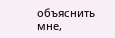объяснить мне,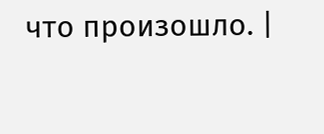что произошло. |